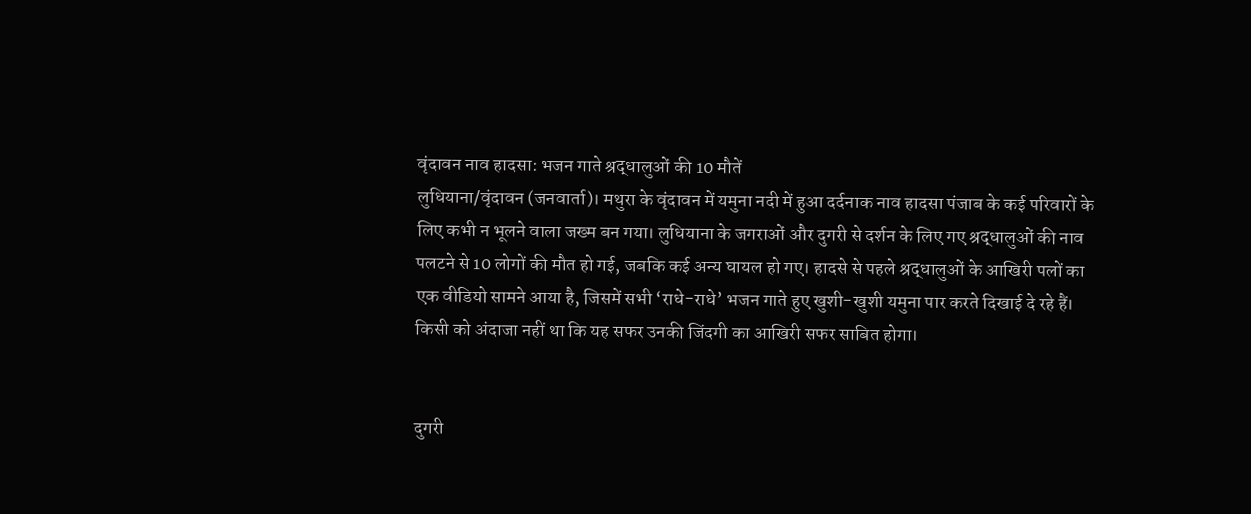वृंदावन नाव हादसा: भजन गाते श्रद्धालुओं की 10 मौतें
लुधियाना/वृंदावन (जनवार्ता)। मथुरा के वृंदावन में यमुना नदी में हुआ दर्दनाक नाव हादसा पंजाब के कई परिवारों के लिए कभी न भूलने वाला जख्म बन गया। लुधियाना के जगराओं और दुगरी से दर्शन के लिए गए श्रद्धालुओं की नाव पलटने से 10 लोगों की मौत हो गई, जबकि कई अन्य घायल हो गए। हादसे से पहले श्रद्धालुओं के आखिरी पलों का एक वीडियो सामने आया है, जिसमें सभी ‘राधे-राधे’ भजन गाते हुए खुशी-खुशी यमुना पार करते दिखाई दे रहे हैं। किसी को अंदाजा नहीं था कि यह सफर उनकी जिंदगी का आखिरी सफर साबित होगा।


दुगरी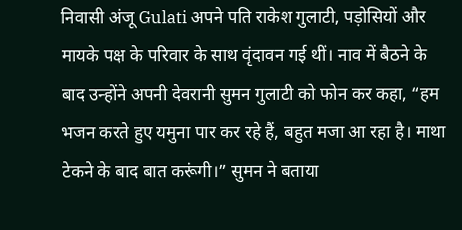निवासी अंजू Gulati अपने पति राकेश गुलाटी, पड़ोसियों और मायके पक्ष के परिवार के साथ वृंदावन गई थीं। नाव में बैठने के बाद उन्होंने अपनी देवरानी सुमन गुलाटी को फोन कर कहा, “हम भजन करते हुए यमुना पार कर रहे हैं, बहुत मजा आ रहा है। माथा टेकने के बाद बात करूंगी।” सुमन ने बताया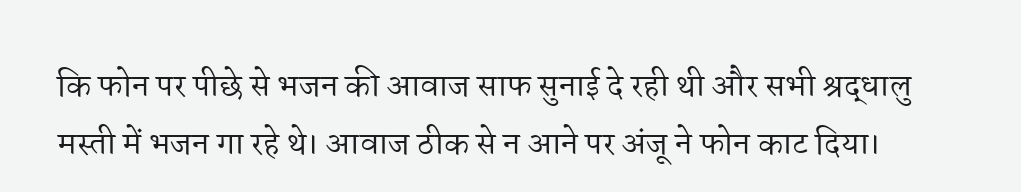कि फोन पर पीछे से भजन की आवाज साफ सुनाई दे रही थी और सभी श्रद्धालु मस्ती में भजन गा रहे थे। आवाज ठीक से न आने पर अंजू ने फोन काट दिया।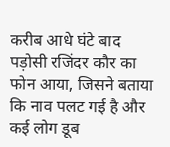करीब आधे घंटे बाद पड़ोसी रजिंदर कौर का फोन आया, जिसने बताया कि नाव पलट गई है और कई लोग डूब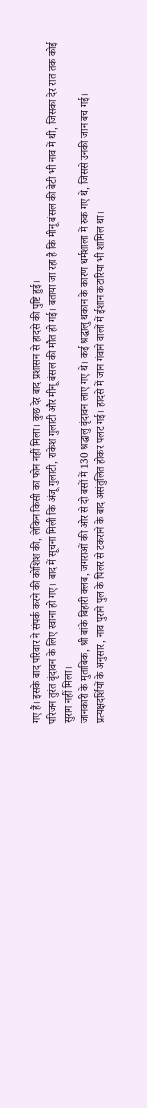गए हैं। इसके बाद परिवार ने संपर्क करने की कोशिश की, लेकिन किसी का फोन नहीं मिला। कुछ देर बाद प्रशासन से हादसे की पुष्टि हुई।
परिजन तुरंत वृंदावन के लिए रवाना हो गए। बाद में सूचना मिली कि अंजू गुलाटी, राकेश गुलाटी और मीनू बंसल की मौत हो गई। बताया जा रहा है कि मीनू बंसल की बेटी भी नाव में थी, जिसका देर रात तक कोई सुराग नहीं मिला।
जानकारी के मुताबिक, श्री बांके बिहारी क्लब, जगराओं की ओर से दो बसों में 130 श्रद्धालु वृंदावन लाए गए थे। कई श्रद्धालु थकान के कारण धर्मशाला में रुक गए थे, जिससे उनकी जान बच गई।
प्रत्यक्षदर्शियों के अनुसार, नाव पुराने पुल के पिलर से टकराने के बाद असंतुलित होकर पलट गई। हादसे में जान गंवाने वालों में ईशान कटारिया भी शामिल था।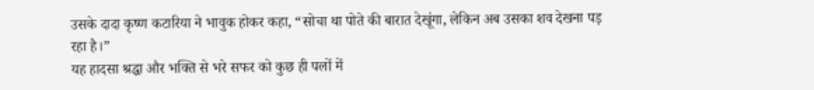उसके दादा कृष्ण कटारिया ने भावुक होकर कहा, “सोचा था पोते की बारात देखूंगा, लेकिन अब उसका शव देखना पड़ रहा है।”
यह हादसा श्रद्धा और भक्ति से भरे सफर को कुछ ही पलों में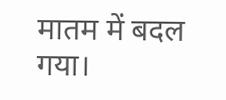मातम में बदल गया।